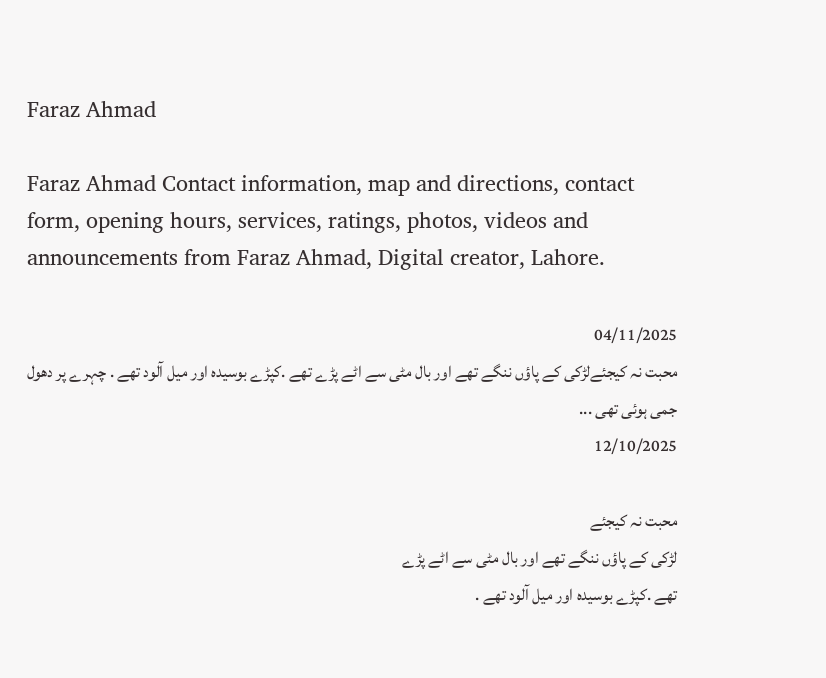Faraz Ahmad

Faraz Ahmad Contact information, map and directions, contact form, opening hours, services, ratings, photos, videos and announcements from Faraz Ahmad, Digital creator, Lahore.

04/11/2025
محبت نہ کیجئےلڑکی کے پاؤں ننگے تھے اور بال مٹی سے اٹے پڑے تھے .کپڑے بوسیدہ اور میل آلود تھے . چہرے پر دھول جمی ہوئی تھی ...
12/10/2025

محبت نہ کیجئے
لڑکی کے پاؤں ننگے تھے اور بال مٹی سے اٹے پڑے
تھے .کپڑے بوسیدہ اور میل آلود تھے .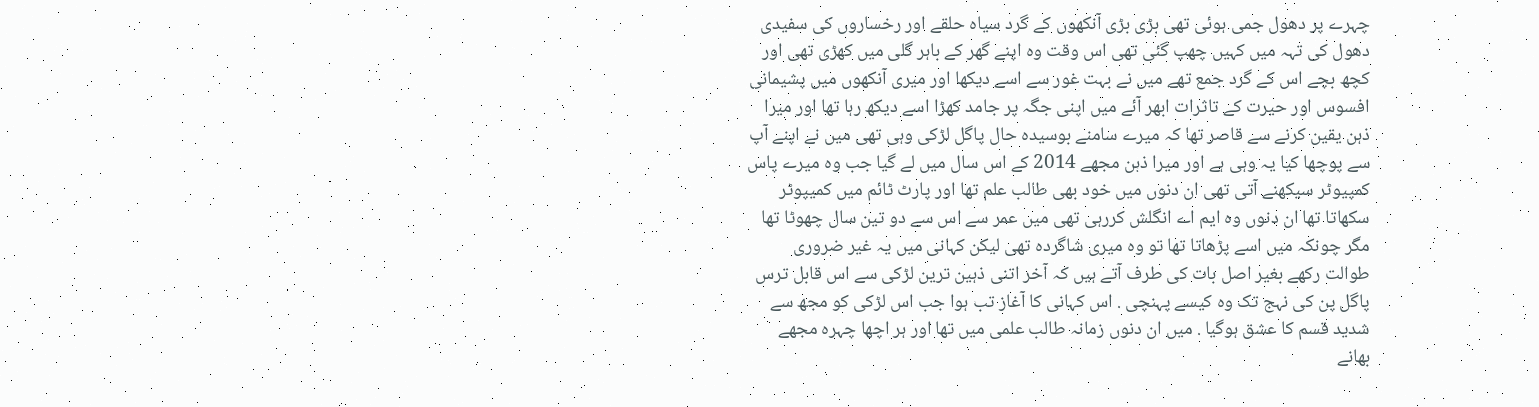چہرے پر دھول جمی ہوئی تھی بڑی بڑی آنکھوں کے گرد سیاہ حلقے اور رخساروں کی سفیدی دھول کی تہہ میں کہیں چھپ گئی تھی اس وقت وہ اپنے گھر کے باہر گلی میں کھڑی تھی اور کچھ بچے اس کے گرد جمع تھے میں نے بہت غور سے اسے دیکھا اور میری آنکھوں میں پشیمانی افسوس اور حیرت کے تاثرات ابھر آئے میں اپنی جگہ پر جامد کھڑا اسے دیکھ رہا تھا اور میرا ذہن یقین کرنے سے قاصر تھا کہ میرے سامنے بوسیدہ حال پاگل لڑکی وہی تھی میں نے اپنے آپ سے پوچھا کیا یہ وہی ہے اور میرا ذہن مجھے 2014 کے اس سال میں لے گیا جب وہ میرے پاس کمپیوٹر سیکھنے آتی تھی ان دنوں میں خود بھی طالب علم تھا اور پارٹ ٹائم میں کمیپوٹر سکھاتا تھا ان دنوں وہ ایم اے انگلش کررہی تھی میں عمر سے اس سے دو تین سال چھوٹا تھا مگر چونکہ میں اسے پڑھاتا تھا تو وہ میری شاگردہ تھی لیکن کہانی میں یہ غیر ضروری طوالت رکھے بغیر اصل بات کی طرف آتے ہیں کہ آخر اتنی ذہین ترین لڑکی سے اس قابل ترس پاگل پن کی نہج تک وہ کیسے پہنچی . اس کہانی کا آغاز تب ہوا جب اس لڑکی کو مجھ سے شدید قسم کا عشق ہوگیا . میں ان دنوں زمانہ طالب علمی میں تھا اور ہر اچھا چہرہ مجھے بھانے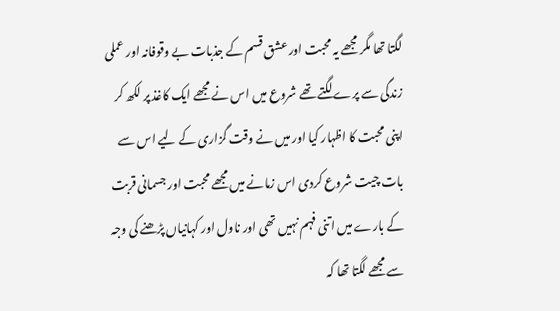لگتا تھا مگر مجھے یہ محبت اور عشق قسم کے جذبات بے وقوفانہ اور عملی زندگی سے پرے لگتے تھے شروع میں اس نے مجھے ایک کاغذ پر لکھ کر اپنی محبت کا اظہار کیا اور میں نے وقت گزاری کے لیے اس سے بات چیت شروع کردی اس زمانے میں مجھے محبت اور جسمانی قربت کے بارے میں اتنی فہم نہیں تھی اور ناول اور کہانیاں پڑھنے کی وجہ سے مجھے لگتا تھا کہ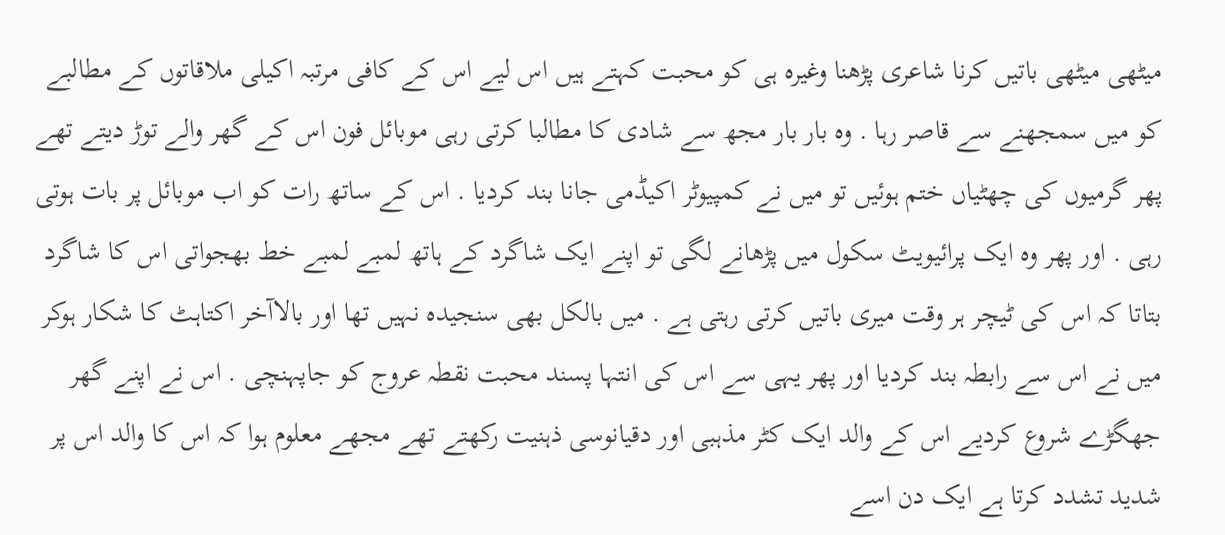میٹھی میٹھی باتیں کرنا شاعری پڑھنا وغیرہ ہی کو محبت کہتے ہیں اس لیے اس کے کافی مرتبہ اکیلی ملاقاتوں کے مطالبے کو میں سمجھنے سے قاصر رہا . وہ بار بار مجھ سے شادی کا مطالبا کرتی رہی موبائل فون اس کے گھر والے توڑ دیتے تھے پھر گرمیوں کی چھٹیاں ختم ہوئیں تو میں نے کمپیوٹر اکیڈمی جانا بند کردیا . اس کے ساتھ رات کو اب موبائل پر بات ہوتی رہی . اور پھر وہ ایک پرائیویٹ سکول میں پڑھانے لگی تو اپنے ایک شاگرد کے ہاتھ لمبے لمبے خط بھجواتی اس کا شاگرد بتاتا کہ اس کی ٹیچر ہر وقت میری باتیں کرتی رہتی ہے . میں بالکل بھی سنجیدہ نہیں تھا اور بالاآخر اکتاہٹ کا شکار ہوکر میں نے اس سے رابطہ بند کردیا اور پھر یہی سے اس کی انتہا پسند محبت نقطہ عروج کو جاپہنچی . اس نے اپنے گھر جھگڑے شروع کردیے اس کے والد ایک کٹر مذہبی اور دقیانوسی ذہنیت رکھتے تھے مجھے معلوم ہوا کہ اس کا والد اس پر شدید تشدد کرتا ہے ایک دن اسے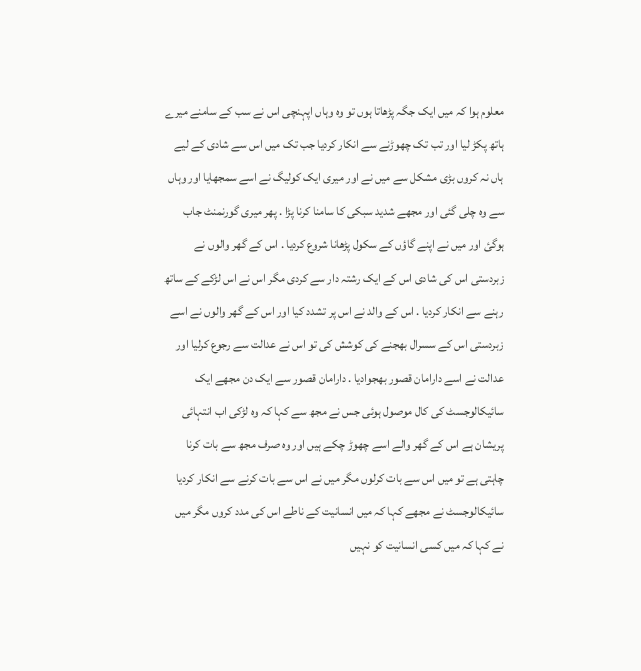معلوم ہوا کہ میں ایک جگہ پڑھاتا ہوں تو وہ وہاں اپہنچی اس نے سب کے سامنے میرے ہاتھ پکڑ لیا اور تب تک چھوڑنے سے انکار کردیا جب تک میں اس سے شادی کے لیے ہاں نہ کروں بڑی مشکل سے میں نے اور میری ایک کولیگ نے اسے سمجھایا اور وہاں سے وہ چلی گئی اور مجھے شدید سبکی کا سامنا کرنا پڑا . پھر میری گورنمنٹ جاب ہوگئ اور میں نے اپنے گاؤں کے سکول پڑھانا شروع کردیا . اس کے گھر والوں نے زبردستی اس کی شادی اس کے ایک رشتہ دار سے کردی مگر اس نے اس لڑکے کے ساتھ رہنے سے انکار کردیا . اس کے والد نے اس پر تشدد کیا اور اس کے گھر والوں نے اسے زبردستی اس کے سسرال بھجنے کی کوشش کی تو اس نے عدالت سے رجوع کرلیا اور عدالت نے اسے دارامان قصور بھجوادیا . دارامان قصور سے ایک دن مجھے ایک سائیکالوجسٹ کی کال موصول ہوئی جس نے مجھ سے کہا کہ وہ لڑکی اب انتہائی پریشان ہے اس کے گھر والے اسے چھوڑ چکے ہیں اور وہ صرف مجھ سے بات کرنا چاہتی ہے تو میں اس سے بات کرلوں مگر میں نے اس سے بات کرنے سے انکار کردیا سائیکالوجسٹ نے مجھے کہا کہ میں انسانیت کے ناطے اس کی مدد کروں مگر میں نے کہا کہ میں کسی انسانیت کو نہیں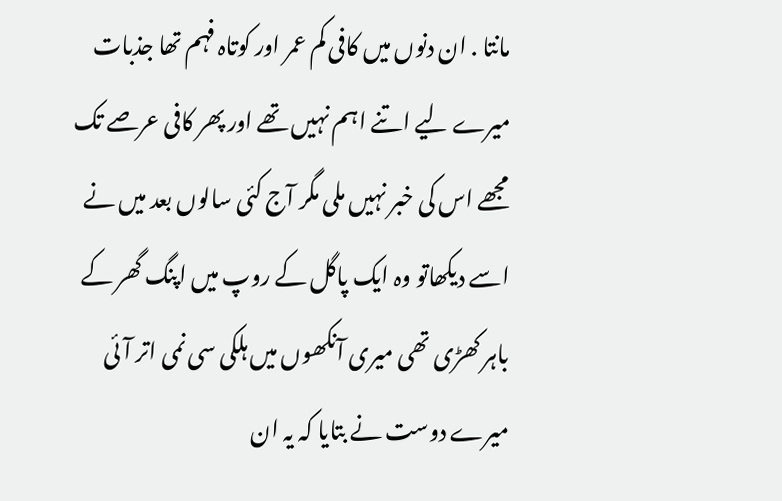مانتا . ان دنوں میں کافی کم عمر اور کوتاہ فہم تھا جذبات میرے لیے اتنے اہم نہیں تھے اور پھر کافی عرصے تک مجھے اس کی خبر نہیں ملی مگر آج کئی سالوں بعد میں نے اسے دیکھاتو وہ ایک پاگل کے روپ میں اپنگ گھر کے باہر کھڑی تھی میری آنکھوں میں ہلکی سی نمی اتر آئی میرے دوست نے بتایا کہ یہ ان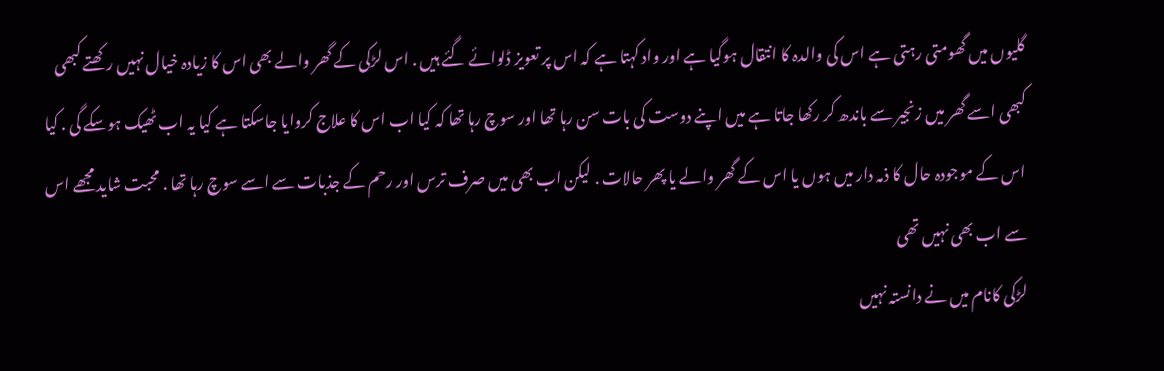گلیوں میں گھومتی رہتی ہے اس کی والدہ کا انتقال ہوگیا ہے اور واد کہتا ہے کہ اس پر تعویز ڈلوائے گئے ہیں . اس لڑکی کے گھر والے بھی اس کا زیادہ خیال نہیں رکھتے کبھی کبھی اسے گھر میں زنجیر سے باندھ کر رکھا جاتا ہے میں اپنے دوست کی بات سن رہا تھا اور سوچ رہا تھا کہ کیا اب اس کا علاج کروایا جاسکتا ہے کیا یہ اب ٹھیک ہوسکے گی . کیا اس کے موجودہ حال کا ذمہ دار میں ہوں یا اس کے گھر والے یا پھر حالات . لیکن اب بھی میں صرف ترس اور رحم کے جذبات سے اسے سوچ رہا تھا . محبت شاید مجھے اس سے اب بھی نہیں تھی
لڑکی کانام میں نے دانستہ نہیں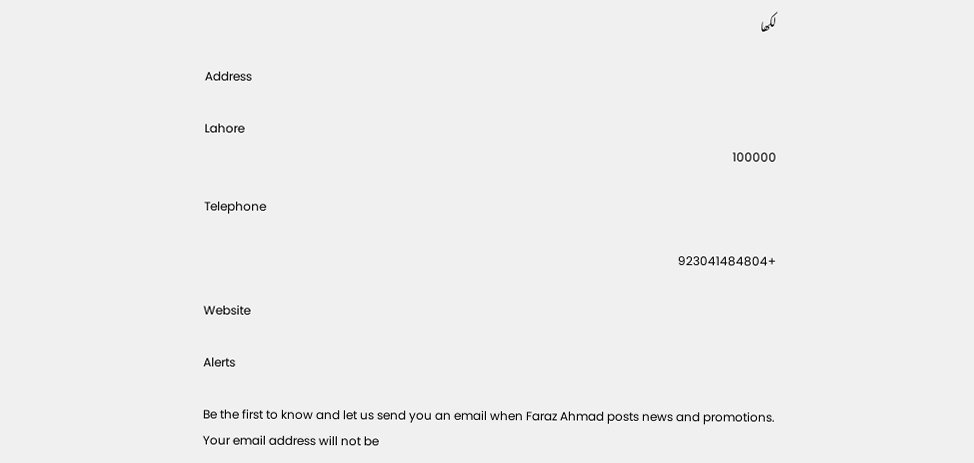لکھا

Address

Lahore
100000

Telephone

+923041484804

Website

Alerts

Be the first to know and let us send you an email when Faraz Ahmad posts news and promotions. Your email address will not be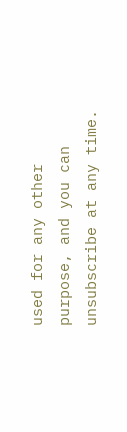used for any other purpose, and you can unsubscribe at any time.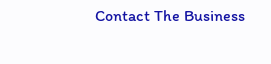Contact The Business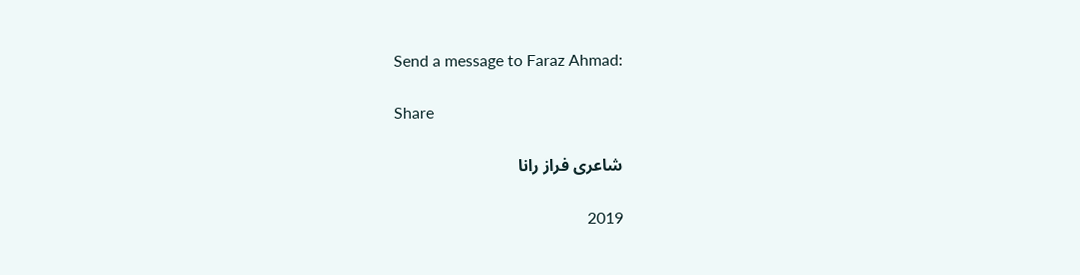Send a message to Faraz Ahmad:

Share

شاعری فراز رانا

2019